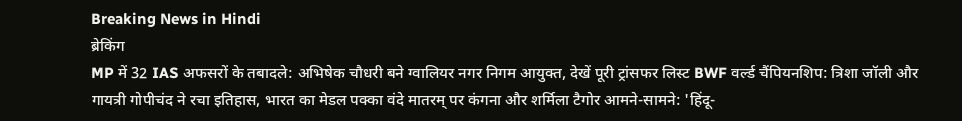Breaking News in Hindi
ब्रेकिंग
MP में 32 IAS अफसरों के तबादले: अभिषेक चौधरी बने ग्वालियर नगर निगम आयुक्त, देखें पूरी ट्रांसफर लिस्ट BWF वर्ल्ड चैंपियनशिप: त्रिशा जॉली और गायत्री गोपीचंद ने रचा इतिहास, भारत का मेडल पक्का वंदे मातरम् पर कंगना और शर्मिला टैगोर आमने-सामने: 'हिंदू-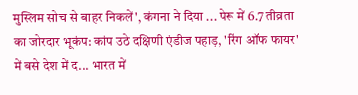मुस्लिम सोच से बाहर निकलें', कंगना ने दिया ... पेरू में 6.7 तीव्रता का जोरदार भूकंप: कांप उठे दक्षिणी एंडीज पहाड़, 'रिंग ऑफ फायर' में बसे देश में द... भारत में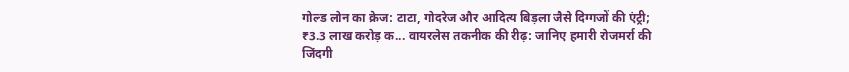गोल्ड लोन का क्रेज: टाटा, गोदरेज और आदित्य बिड़ला जैसे दिग्गजों की एंट्री; ₹3.3 लाख करोड़ क... वायरलेस तकनीक की रीढ़: जानिए हमारी रोजमर्रा की जिंदगी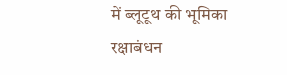में ब्लूटूथ की भूमिका रक्षाबंधन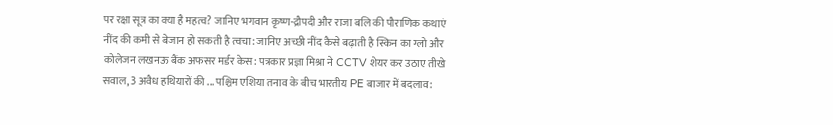पर रक्षा सूत्र का क्या है महत्व? जानिए भगवान कृष्ण-द्रौपदी और राजा बलि की पौराणिक कथाएं नींद की कमी से बेजान हो सकती है त्वचा: जानिए अच्छी नींद कैसे बढ़ाती है स्किन का ग्लो और कोलेजन लखनऊ बैंक अफसर मर्डर केस: पत्रकार प्रज्ञा मिश्रा ने CCTV शेयर कर उठाए तीखे सवाल, 3 अवैध हथियारों की ... पश्चिम एशिया तनाव के बीच भारतीय PE बाजार में बदलाव: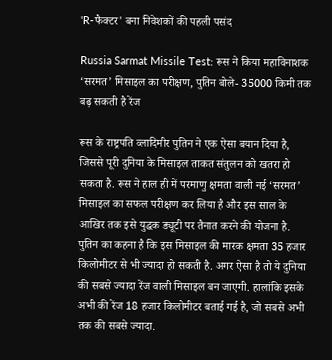'R-फैक्टर' बना निवेशकों की पहली पसंद

Russia Sarmat Missile Test: रूस ने किया महाविनाशक ‘सरमत’ मिसाइल का परीक्षण, पुतिन बोले- 35000 किमी तक बढ़ सकती है रेंज

रूस के राष्ट्रपति व्लादिमीर पुतिन ने एक ऐसा बयान दिया है, जिससे पूरी दुनिया के मिसाइल ताकत संतुलन को खतरा हो सकता है. रूस ने हाल ही में परमाणु क्षमता वाली नई ‘सरमत’ मिसाइल का सफल परीक्षण कर लिया है और इस साल के आखिर तक इसे युद्धक ड्यूटी पर तैनात करने की योजना है. पुतिन का कहना है कि इस मिसाइल की मारक क्षमता 35 हजार किलोमीटर से भी ज्यादा हो सकती है. अगर ऐसा है तो ये दुनिया की सबसे ज्यादा रेंज वाली मिसाइल बन जाएगी. हालांकि इसके अभी की रेंज 18 हजार किलोमीटर बताई गई है, जो सबसे अभी तक की सबसे ज्यादा.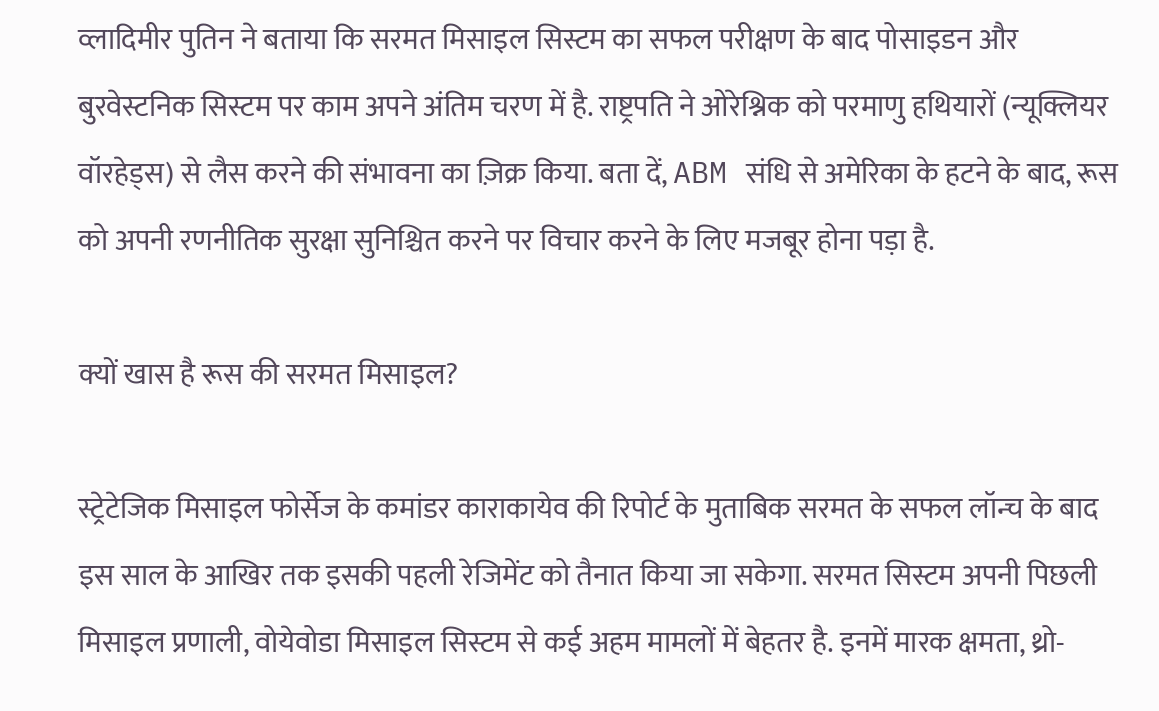व्लादिमीर पुतिन ने बताया कि सरमत मिसाइल सिस्टम का सफल परीक्षण के बाद पोसाइडन और बुरवेस्टनिक सिस्टम पर काम अपने अंतिम चरण में है. राष्ट्रपति ने ओरेश्निक को परमाणु हथियारों (न्यूक्लियर वॉरहेड्स) से लैस करने की संभावना का ज़िक्र किया. बता दें, ABM संधि से अमेरिका के हटने के बाद, रूस को अपनी रणनीतिक सुरक्षा सुनिश्चित करने पर विचार करने के लिए मजबूर होना पड़ा है.

क्यों खास है रूस की सरमत मिसाइल?

स्ट्रेटेजिक मिसाइल फोर्सेज के कमांडर काराकायेव की रिपोर्ट के मुताबिक सरमत के सफल लॉन्च के बाद इस साल के आखिर तक इसकी पहली रेजिमेंट को तैनात किया जा सकेगा. सरमत सिस्टम अपनी पिछली मिसाइल प्रणाली, वोयेवोडा मिसाइल सिस्टम से कई अहम मामलों में बेहतर है. इनमें मारक क्षमता, थ्रो-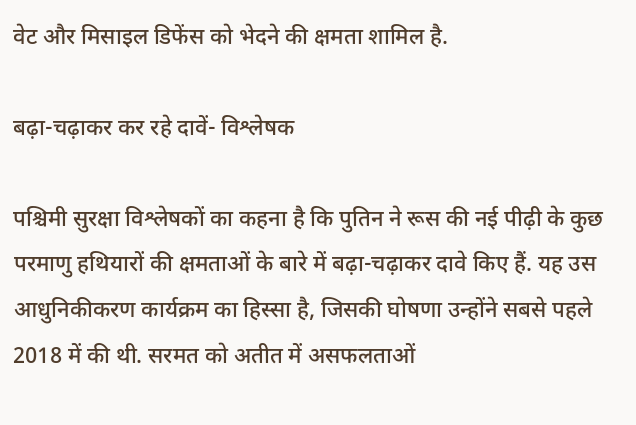वेट और मिसाइल डिफेंस को भेदने की क्षमता शामिल है.

बढ़ा-चढ़ाकर कर रहे दावें- विश्लेषक

पश्चिमी सुरक्षा विश्लेषकों का कहना है कि पुतिन ने रूस की नई पीढ़ी के कुछ परमाणु हथियारों की क्षमताओं के बारे में बढ़ा-चढ़ाकर दावे किए हैं. यह उस आधुनिकीकरण कार्यक्रम का हिस्सा है, जिसकी घोषणा उन्होंने सबसे पहले 2018 में की थी. सरमत को अतीत में असफलताओं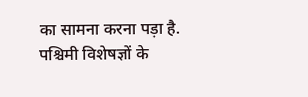का सामना करना पड़ा है. पश्चिमी विशेषज्ञों के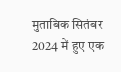मुताबिक सितंबर 2024 में हुए एक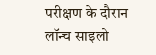परीक्षण के दौरान लॉन्च साइलो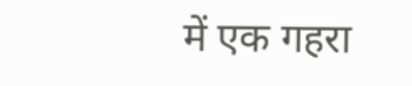में एक गहरा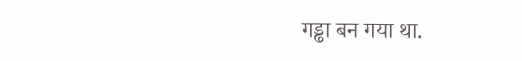गड्ढा बन गया था.